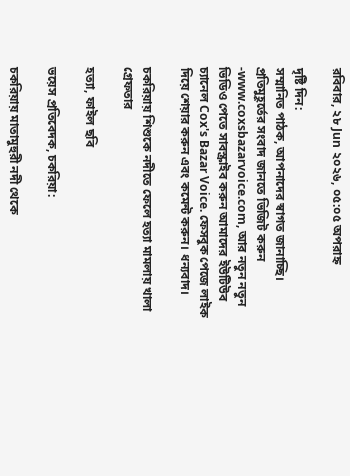রবিবার, ২৮ Jun ২০২৬, ০৫:০৫ অপরাহ্ন

দৃষ্টি দিন:
সম্মানিত পাঠক, আপনাদের স্বাগত জানাচ্ছি। প্রতিমুহূর্তের সংবাদ জানতে ভিজিট করুন -www.coxsbazarvoice.com, আর নতুন নতুন ভিডিও পেতে সাবস্ক্রাইব করুন আমাদের ইউটিউব চ্যানেল Cox's Bazar Voice. ফেসবুক পেজে লাইক দিয়ে শেয়ার করুন এবং কমেন্ট করুন। ধন্যবাদ।

চকরিয়ায় শিশুকে নদীতে ফেলে হত্যা মামলায় খালা গ্রেফতার

হত্যা, ফাইল ছবি

ভয়েস প্রতিবেদক, চকরিয়া:

চকরিয়ায় মাতামুহুরী নদী থেকে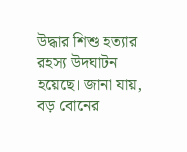উদ্ধার শিশু হত্যার রহস্য উদঘাটন হয়েছে। জানা যায়, বড় বোনের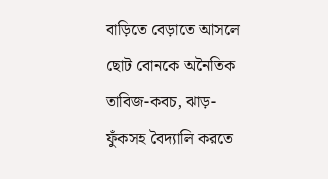বাড়িতে বেড়াতে আসলে ছোট বোনকে অনৈতিক তাবিজ-কবচ, ঝাড়-ফুঁকসহ বৈদ্যালি করতে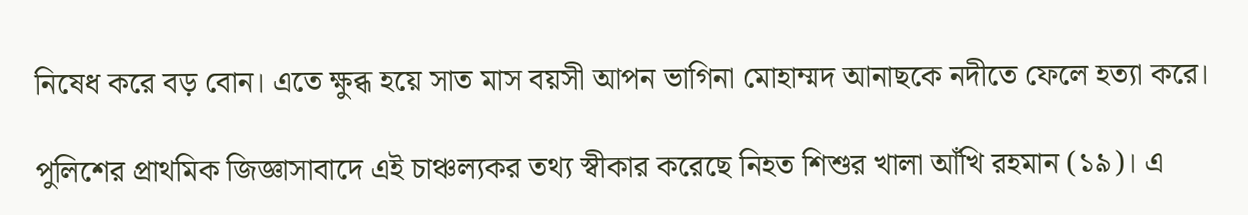নিষেধ করে বড় বোন। এতে ক্ষুব্ধ হয়ে সাত মাস বয়সী আপন ভাগিনা মোহাম্মদ আনাছকে নদীতে ফেলে হত্যা করে।

পুলিশের প্রাথমিক জিজ্ঞাসাবাদে এই চাঞ্চল্যকর তথ্য স্বীকার করেছে নিহত শিশুর খালা আঁখি রহমান (১৯)। এ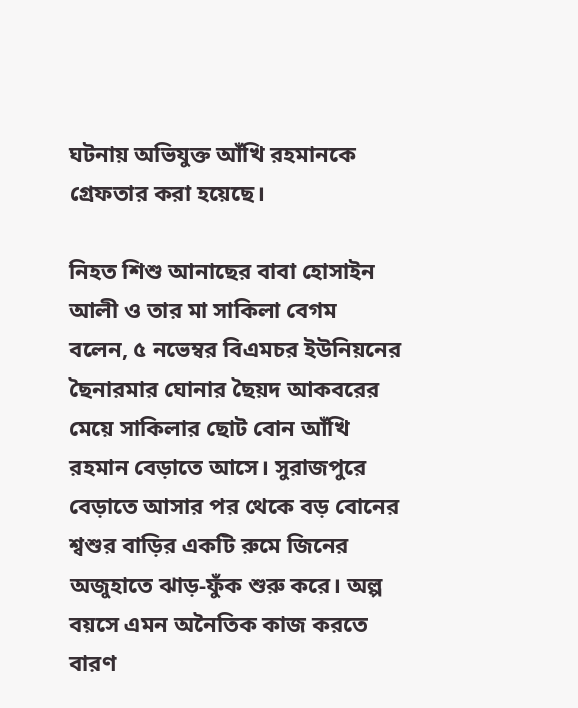ঘটনায় অভিযুক্ত আঁখি রহমানকে গ্রেফতার করা হয়েছে।

নিহত শিশু আনাছের বাবা হোসাইন আলী ও তার মা সাকিলা বেগম বলেন, ৫ নভেম্বর বিএমচর ইউনিয়নের ছৈনারমার ঘোনার ছৈয়দ আকবরের মেয়ে সাকিলার ছোট বোন আঁখি রহমান বেড়াতে আসে। সুরাজপুরে বেড়াতে আসার পর থেকে বড় বোনের শ্বশুর বাড়ির একটি রুমে জিনের অজুহাতে ঝাড়-ফুঁক শুরু করে। অল্প বয়সে এমন অনৈতিক কাজ করতে বারণ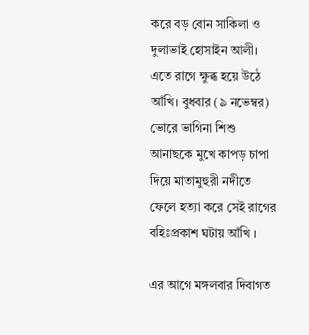করে বড় বোন সাকিলা ও দুলাভাই হোসাইন আলী। এতে রাগে ক্ষুব্ধ হয়ে উঠে আঁখি। বুধবার (৯ নভেম্বর) ভোরে ভাগিনা শিশু আনাছকে মুখে কাপড় চাপা দিয়ে মাতামুহুরী নদীতে ফেলে হত্যা করে সেই রাগের বহিঃপ্রকাশ ঘটায় আঁখি ।

এর আগে মঙ্গলবার দিবাগত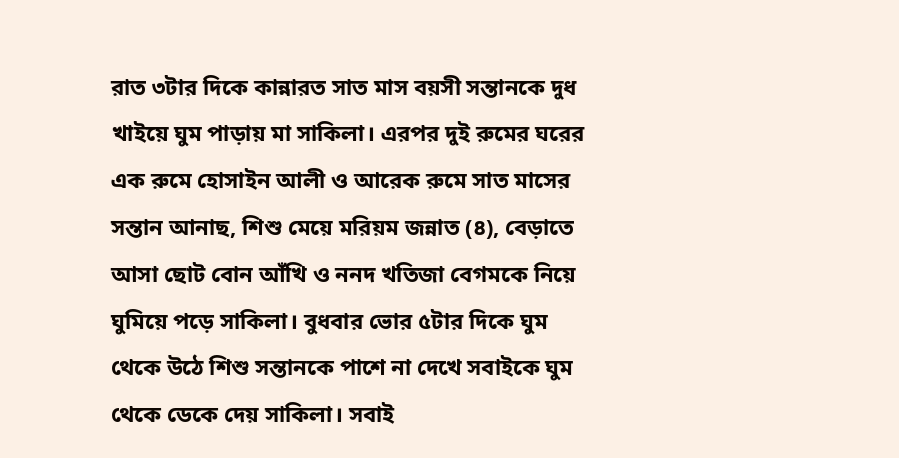রাত ৩টার দিকে কান্নারত সাত মাস বয়সী সন্তানকে দুধ খাইয়ে ঘুম পাড়ায় মা সাকিলা। এরপর দুই রুমের ঘরের এক রুমে হোসাইন আলী ও আরেক রুমে সাত মাসের সন্তান আনাছ, শিশু মেয়ে মরিয়ম জন্নাত (৪), বেড়াতে আসা ছোট বোন আঁখি ও ননদ খতিজা বেগমকে নিয়ে ঘুমিয়ে পড়ে সাকিলা। বুধবার ভোর ৫টার দিকে ঘুম থেকে উঠে শিশু সন্তানকে পাশে না দেখে সবাইকে ঘুম থেকে ডেকে দেয় সাকিলা। সবাই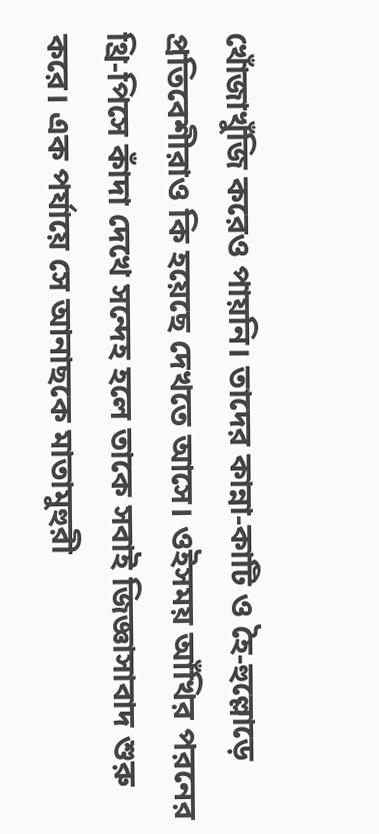খোঁজাখুঁজি করেও পায়নি। তাদের কান্না-কাটি ও হৈ-হুল্লোড়ে প্রতিবেশীরাও কি হয়েছে দেখতে আসে। ওইসময় আঁখির পরনের থ্রি-পিসে কাঁদা দেখে সন্দেহ হলে তাকে সবাই জিজ্ঞাসাবাদ শুরু করে। এক পর্যায়ে সে আনাছকে মাতামুহুরী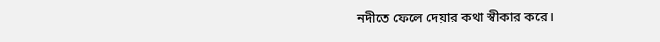নদীতে ফেলে দেয়ার কথা স্বীকার করে।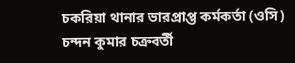চকরিয়া থানার ভারপ্রাপ্ত কর্মকর্তা (ওসি) চন্দন কুমার চক্রবর্তী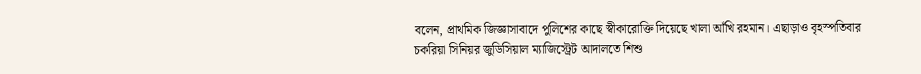বলেন, প্রাথমিক জিজ্ঞাসাবাদে পুলিশের কাছে স্বীকারোক্তি দিয়েছে খালা আঁখি রহমান। এছাড়াও বৃহস্পতিবার চকরিয়া সিনিয়র জুডিসিয়াল ম্যাজিস্ট্রেট আদালতে শিশু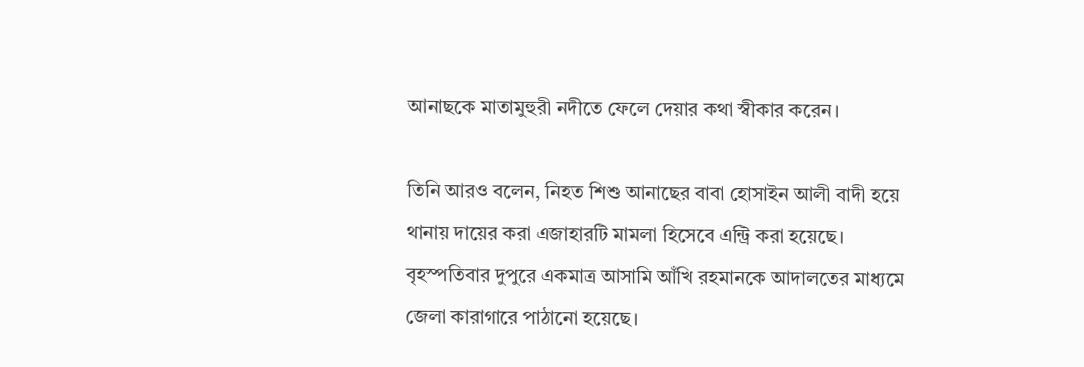আনাছকে মাতামুহুরী নদীতে ফেলে দেয়ার কথা স্বীকার করেন।

তিনি আরও বলেন, নিহত শিশু আনাছের বাবা হোসাইন আলী বাদী হয়ে থানায় দায়ের করা এজাহারটি মামলা হিসেবে এন্ট্রি করা হয়েছে। বৃহস্পতিবার দুপুরে একমাত্র আসামি আঁখি রহমানকে আদালতের মাধ্যমে জেলা কারাগারে পাঠানো হয়েছে।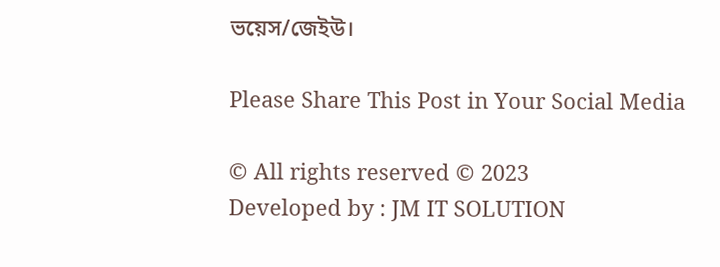ভয়েস/জেইউ।

Please Share This Post in Your Social Media

© All rights reserved © 2023
Developed by : JM IT SOLUTION